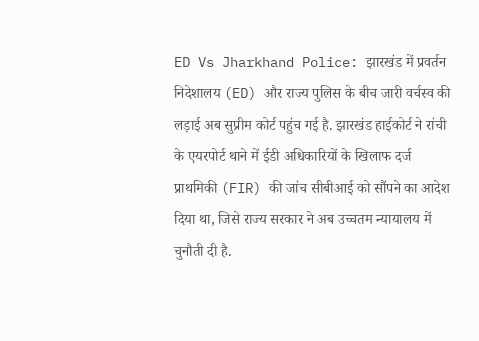ED Vs Jharkhand Police: झारखंड में प्रवर्तन निदेशालय (ED) और राज्य पुलिस के बीच जारी वर्चस्व की लड़ाई अब सुप्रीम कोर्ट पहुंच गई है. झारखंड हाईकोर्ट ने रांची के एयरपोर्ट थाने में ईडी अधिकारियों के खिलाफ दर्ज प्राथमिकी (FIR) की जांच सीबीआई को सौंपने का आदेश दिया था, जिसे राज्य सरकार ने अब उच्चतम न्यायालय में चुनौती दी है.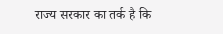राज्य सरकार का तर्क है कि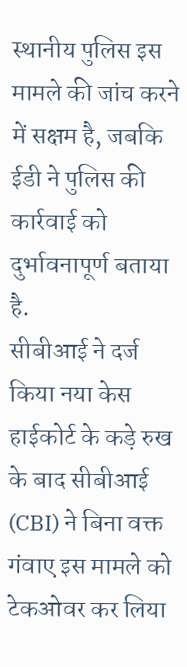स्थानीय पुलिस इस मामले की जांच करने में सक्षम है, जबकि ईडी ने पुलिस की कार्रवाई को दुर्भावनापूर्ण बताया है.
सीबीआई ने दर्ज किया नया केस
हाईकोर्ट के कड़े रुख के बाद सीबीआई (CBI) ने बिना वक्त गंवाए इस मामले को टेकओवर कर लिया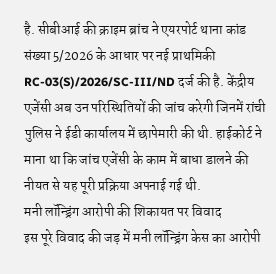है. सीबीआई की क्राइम ब्रांच ने एयरपोर्ट थाना कांड संख्या 5/2026 के आधार पर नई प्राथमिकी RC-03(S)/2026/SC-III/ND दर्ज की है. केंद्रीय एजेंसी अब उन परिस्थितियों की जांच करेगी जिनमें रांची पुलिस ने ईडी कार्यालय में छापेमारी की थी. हाईकोर्ट ने माना था कि जांच एजेंसी के काम में बाधा डालने की नीयत से यह पूरी प्रक्रिया अपनाई गई थी.
मनी लॉन्ड्रिंग आरोपी की शिकायत पर विवाद
इस पूरे विवाद की जड़ में मनी लॉन्ड्रिंग केस का आरोपी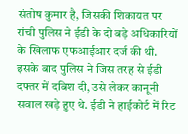संतोष कुमार है, जिसकी शिकायत पर रांची पुलिस ने ईडी के दो बड़े अधिकारियों के खिलाफ एफआईआर दर्ज की थी. इसके बाद पुलिस ने जिस तरह से ईडी दफ्तर में दबिश दी, उसे लेकर कानूनी सवाल खड़े हुए थे. ईडी ने हाईकोर्ट में रिट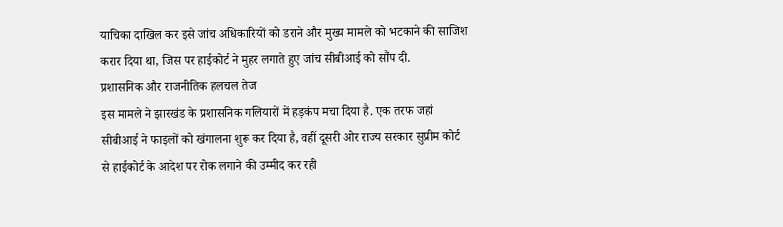याचिका दाखिल कर इसे जांच अधिकारियों को डराने और मुख्य मामले को भटकाने की साजिश करार दिया था, जिस पर हाईकोर्ट ने मुहर लगाते हुए जांच सीबीआई को सौंप दी.
प्रशासनिक और राजनीतिक हलचल तेज
इस मामले ने झारखंड के प्रशासनिक गलियारों में हड़कंप मचा दिया है. एक तरफ जहां सीबीआई ने फाइलों को खंगालना शुरू कर दिया है, वहीं दूसरी ओर राज्य सरकार सुप्रीम कोर्ट से हाईकोर्ट के आदेश पर रोक लगाने की उम्मीद कर रही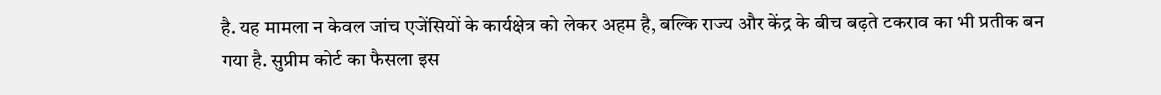है. यह मामला न केवल जांच एजेंसियों के कार्यक्षेत्र को लेकर अहम है, बल्कि राज्य और केंद्र के बीच बढ़ते टकराव का भी प्रतीक बन गया है. सुप्रीम कोर्ट का फैसला इस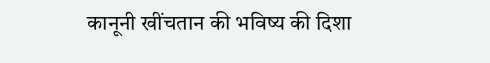कानूनी खींचतान की भविष्य की दिशा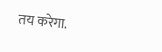तय करेगा.